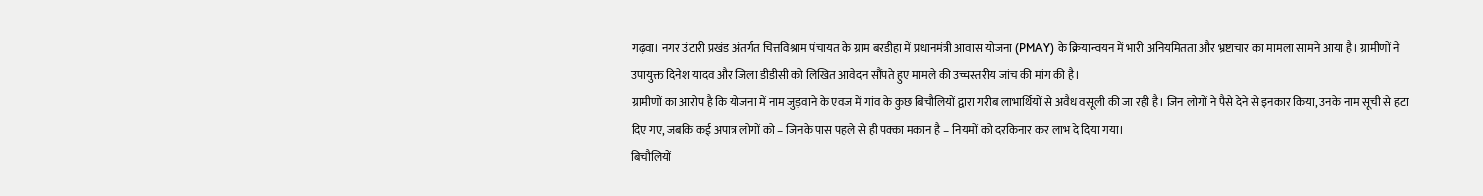गढ़वा। नगर उंटारी प्रखंड अंतर्गत चित्तविश्राम पंचायत के ग्राम बरडीहा में प्रधानमंत्री आवास योजना (PMAY) के क्रियान्वयन में भारी अनियमितता और भ्रष्टाचार का मामला सामने आया है। ग्रामीणों ने उपायुक्त दिनेश यादव और जिला डीडीसी को लिखित आवेदन सौंपते हुए मामले की उच्चस्तरीय जांच की मांग की है।
ग्रामीणों का आरोप है कि योजना में नाम जुड़वाने के एवज में गांव के कुछ बिचौलियों द्वारा गरीब लाभार्थियों से अवैध वसूली की जा रही है। जिन लोगों ने पैसे देने से इनकार किया, उनके नाम सूची से हटा दिए गए, जबकि कई अपात्र लोगों को – जिनके पास पहले से ही पक्का मकान है – नियमों को दरकिनार कर लाभ दे दिया गया।
बिचौलियों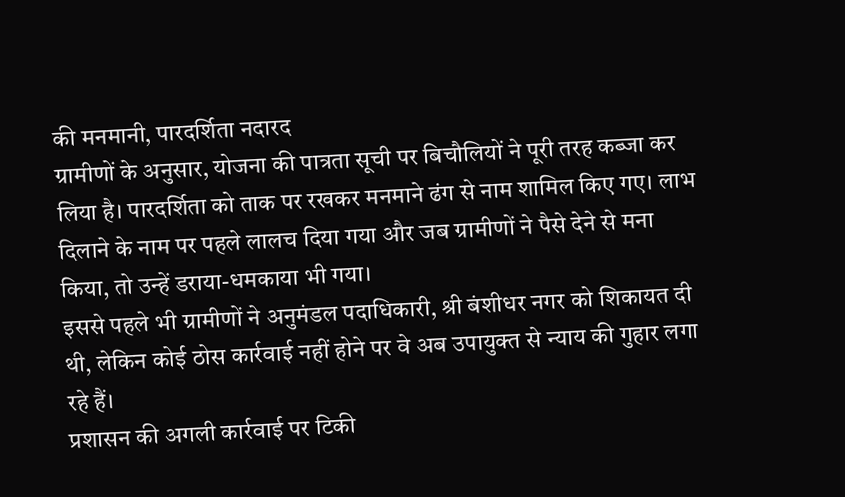की मनमानी, पारदर्शिता नदारद
ग्रामीणों के अनुसार, योजना की पात्रता सूची पर बिचौलियों ने पूरी तरह कब्जा कर लिया है। पारदर्शिता को ताक पर रखकर मनमाने ढंग से नाम शामिल किए गए। लाभ दिलाने के नाम पर पहले लालच दिया गया और जब ग्रामीणों ने पैसे देने से मना किया, तो उन्हें डराया-धमकाया भी गया।
इससे पहले भी ग्रामीणों ने अनुमंडल पदाधिकारी, श्री बंशीधर नगर को शिकायत दी थी, लेकिन कोई ठोस कार्रवाई नहीं होने पर वे अब उपायुक्त से न्याय की गुहार लगा रहे हैं।
प्रशासन की अगली कार्रवाई पर टिकी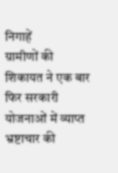निगाहें
ग्रामीणों की शिकायत ने एक बार फिर सरकारी योजनाओं में व्याप्त भ्रष्टाचार की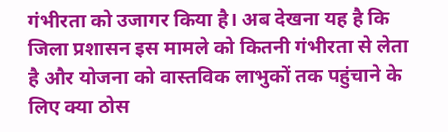गंभीरता को उजागर किया है। अब देखना यह है कि जिला प्रशासन इस मामले को कितनी गंभीरता से लेता है और योजना को वास्तविक लाभुकों तक पहुंचाने के लिए क्या ठोस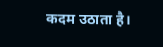कदम उठाता है।